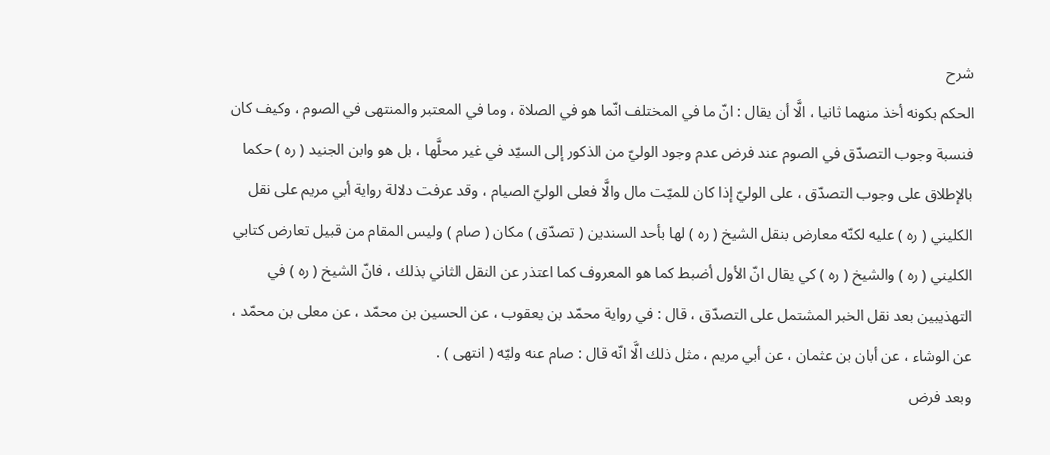شرح
الحكم بكونه أخذ منهما ثانيا ، الَّا أن يقال : انّ ما في المختلف انّما هو في الصلاة ، وما في المعتبر والمنتهى في الصوم ، وكيف كان فنسبة وجوب التصدّق في الصوم عند فرض عدم وجود الوليّ من الذكور إلى السيّد في غير محلَّها ، بل هو وابن الجنيد ( ره ) حكما بالإطلاق على وجوب التصدّق ، على الوليّ إذا كان للميّت مال والَّا فعلى الوليّ الصيام ، وقد عرفت دلالة رواية أبي مريم على نقل الكليني ( ره ) عليه لكنّه معارض بنقل الشيخ ( ره ) لها بأحد السندين ( تصدّق ) مكان ( صام ) وليس المقام من قبيل تعارض كتابي الكليني ( ره ) والشيخ ( ره ) كي يقال انّ الأول أضبط كما هو المعروف كما اعتذر عن النقل الثاني بذلك ، فانّ الشيخ ( ره ) في التهذيبين بعد نقل الخبر المشتمل على التصدّق ، قال : في رواية محمّد بن يعقوب ، عن الحسين بن محمّد ، عن معلى بن محمّد ، عن الوشاء ، عن أبان بن عثمان ، عن أبي مريم ، مثل ذلك الَّا انّه قال : صام عنه وليّه ( انتهى ) .
وبعد فرض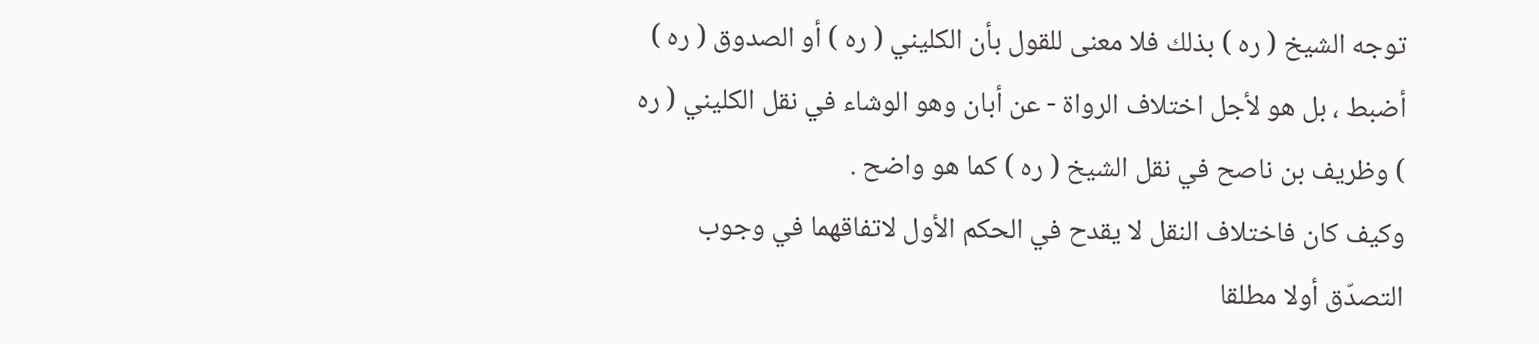توجه الشيخ ( ره ) بذلك فلا معنى للقول بأن الكليني ( ره ) أو الصدوق ( ره ) أضبط ، بل هو لأجل اختلاف الرواة - عن أبان وهو الوشاء في نقل الكليني ( ره ) وظريف بن ناصح في نقل الشيخ ( ره ) كما هو واضح .
وكيف كان فاختلاف النقل لا يقدح في الحكم الأول لاتفاقهما في وجوب التصدّق أولا مطلقا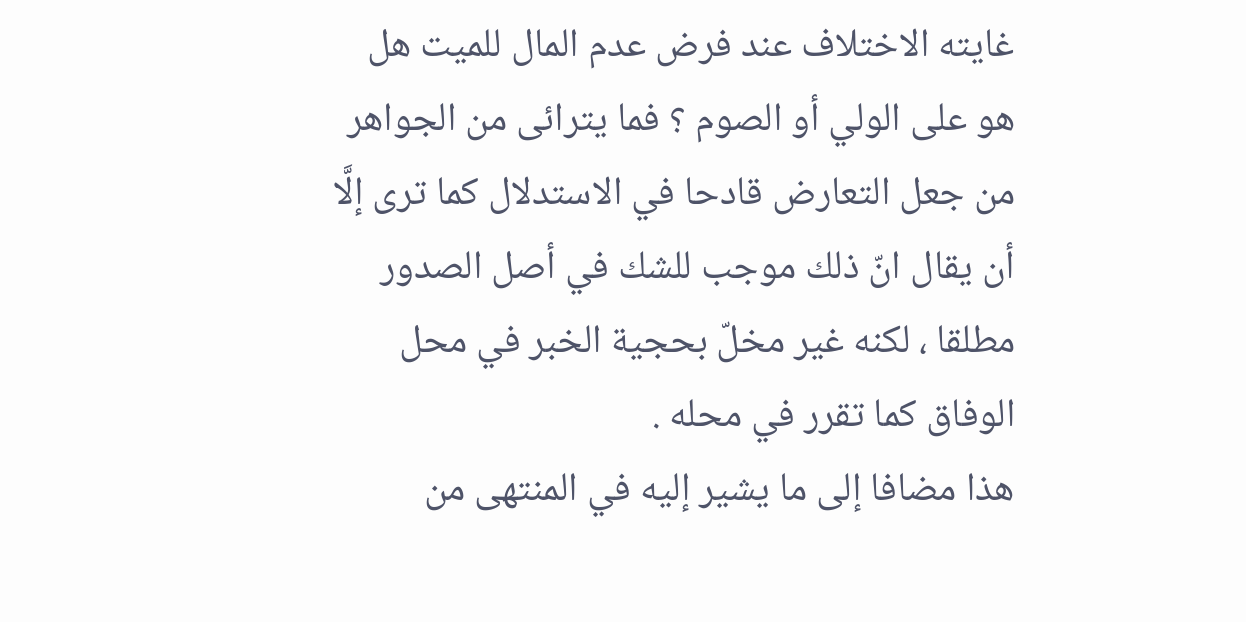غايته الاختلاف عند فرض عدم المال للميت هل هو على الولي أو الصوم ؟ فما يترائى من الجواهر من جعل التعارض قادحا في الاستدلال كما ترى إلَّا أن يقال انّ ذلك موجب للشك في أصل الصدور مطلقا ، لكنه غير مخلّ بحجية الخبر في محل الوفاق كما تقرر في محله .
هذا مضافا إلى ما يشير إليه في المنتهى من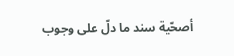أصحّية سند ما دلّ على وجوب